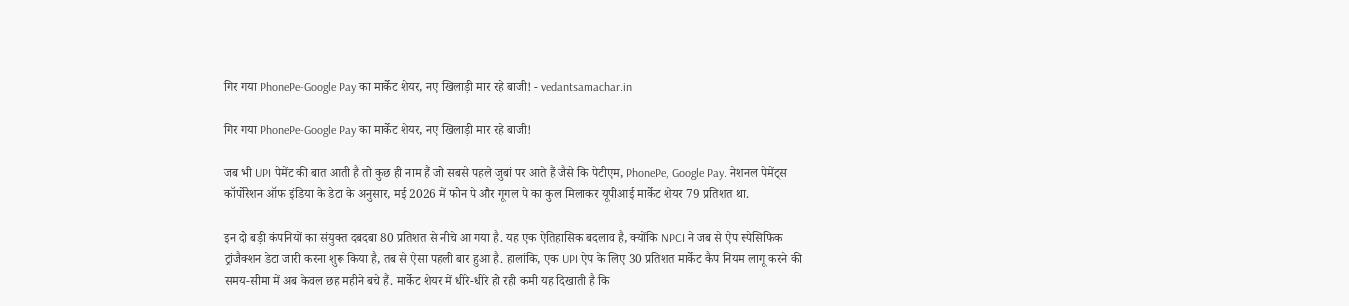गिर गया PhonePe-Google Pay का मार्केट शेयर, नए खिलाड़ी मार रहे बाजी! - vedantsamachar.in

गिर गया PhonePe-Google Pay का मार्केट शेयर, नए खिलाड़ी मार रहे बाजी!

जब भी UPI पेमेंट की बात आती है तो कुछ ही नाम हैं जो सबसे पहले जुबां पर आते हैं जैसे कि पेटीएम, PhonePe, Google Pay. नेशनल पेमेंट्स कॉर्पोरेशन ऑफ इंडिया के डेटा के अनुसार, मई 2026 में फोन पे और गूगल पे का कुल मिलाकर यूपीआई मार्केट शेयर 79 प्रतिशत था.

इन दो बड़ी कंपनियों का संयुक्त दबदबा 80 प्रतिशत से नीचे आ गया है. यह एक ऐतिहासिक बदलाव है, क्योंकि NPCI ने जब से ऐप स्पेसिफिक ट्रांजैक्शन डेटा जारी करना शुरू किया है, तब से ऐसा पहली बार हुआ है. हालांकि, एक UPI ऐप के लिए 30 प्रतिशत मार्केट कैप नियम लागू करने की समय-सीमा में अब केवल छह महीने बचे हैं. मार्केट शेयर में धीरे-धीरे हो रही कमी यह दिखाती है कि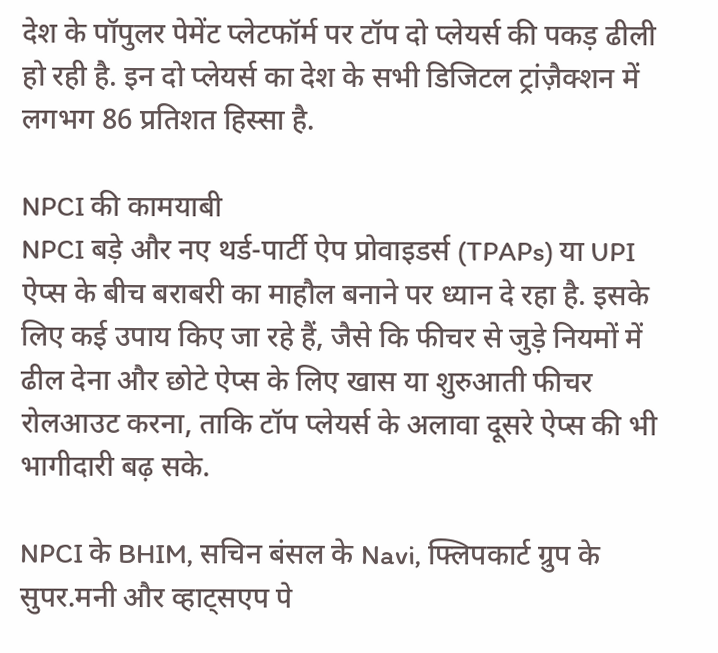देश के पॉपुलर पेमेंट प्लेटफॉर्म पर टॉप दो प्लेयर्स की पकड़ ढीली हो रही है. इन दो प्लेयर्स का देश के सभी डिजिटल ट्रांज़ैक्शन में लगभग 86 प्रतिशत हिस्सा है.

NPCI की कामयाबी
NPCI बड़े और नए थर्ड-पार्टी ऐप प्रोवाइडर्स (TPAPs) या UPI ऐप्स के बीच बराबरी का माहौल बनाने पर ध्यान दे रहा है. इसके लिए कई उपाय किए जा रहे हैं, जैसे कि फीचर से जुड़े नियमों में ढील देना और छोटे ऐप्स के लिए खास या शुरुआती फीचर रोलआउट करना, ताकि टॉप प्लेयर्स के अलावा दूसरे ऐप्स की भी भागीदारी बढ़ सके.

NPCI के BHIM, सचिन बंसल के Navi, फ्लिपकार्ट ग्रुप के सुपर.मनी और व्हाट्सएप पे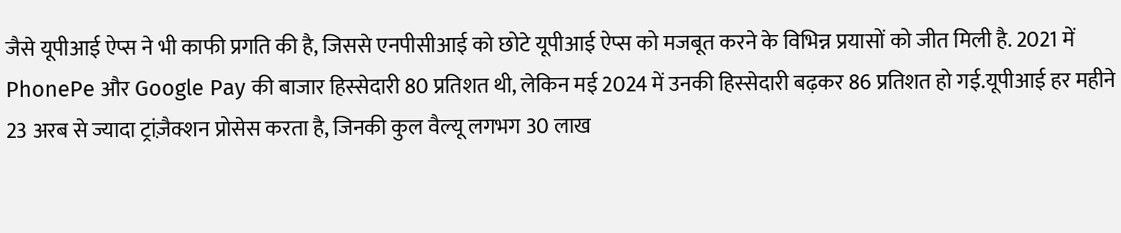जैसे यूपीआई ऐप्स ने भी काफी प्रगति की है, जिससे एनपीसीआई को छोटे यूपीआई ऐप्स को मजबूत करने के विभिन्न प्रयासों को जीत मिली है. 2021 में PhonePe और Google Pay की बाजार हिस्सेदारी 80 प्रतिशत थी, लेकिन मई 2024 में उनकी हिस्सेदारी बढ़कर 86 प्रतिशत हो गई.यूपीआई हर महीने 23 अरब से ज्यादा ट्रांज़ैक्शन प्रोसेस करता है, जिनकी कुल वैल्यू लगभग 30 लाख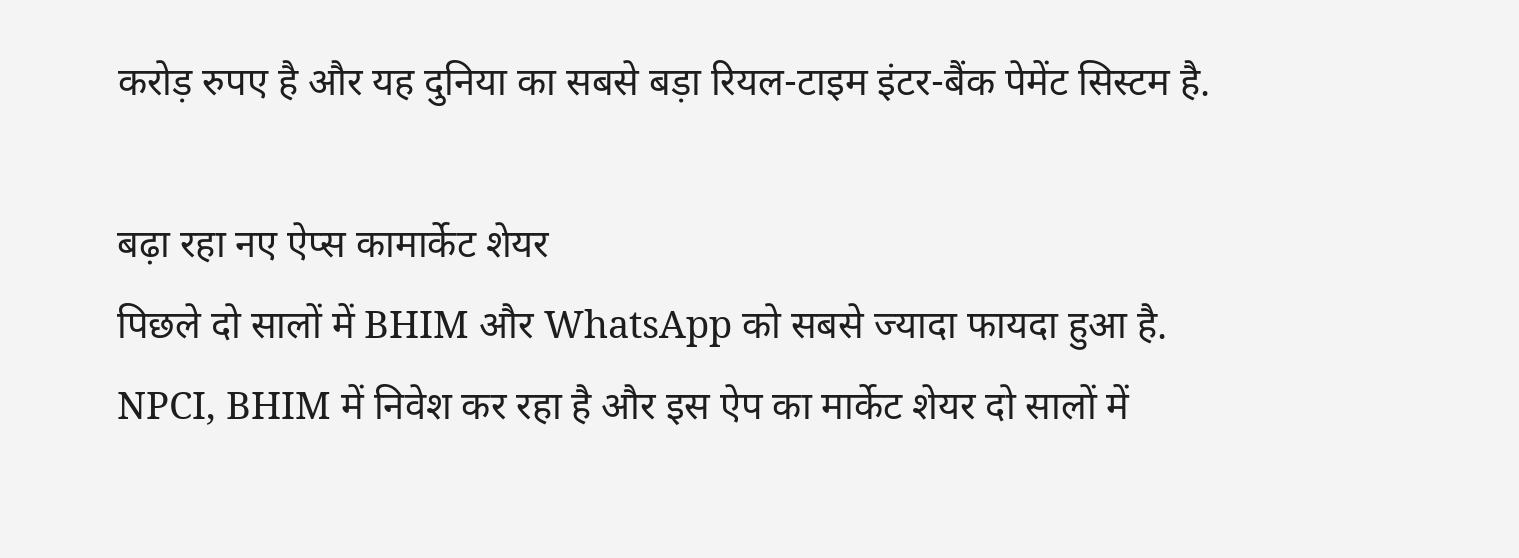करोड़ रुपए है और यह दुनिया का सबसे बड़ा रियल-टाइम इंटर-बैंक पेमेंट सिस्टम है.

बढ़ा रहा नए ऐप्स कामार्केट शेयर
पिछले दो सालों में BHIM और WhatsApp को सबसे ज्यादा फायदा हुआ है. NPCI, BHIM में निवेश कर रहा है और इस ऐप का मार्केट शेयर दो सालों में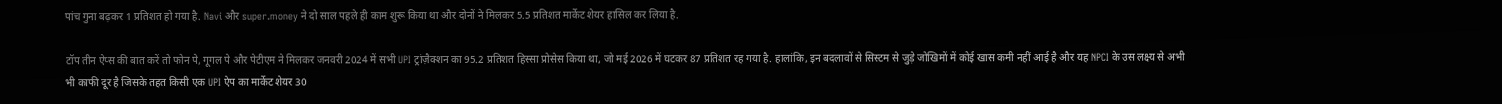पांच गुना बढ़कर 1 प्रतिशत हो गया है. Navi और super.money ने दो साल पहले ही काम शुरू किया था और दोनों ने मिलकर 5.5 प्रतिशत मार्केट शेयर हासिल कर लिया है.

टॉप तीन ऐप्स की बात करें तो फोन पे, गूगल पे और पेटीएम ने मिलकर जनवरी 2024 में सभी UPI ट्रांज़ैक्शन का 95.2 प्रतिशत हिस्सा प्रोसेस किया था, जो मई 2026 में घटकर 87 प्रतिशत रह गया है. हालांकि, इन बदलावों से सिस्टम से जुड़े जोखिमों में कोई खास कमी नहीं आई है और यह NPCI के उस लक्ष्य से अभी भी काफी दूर है जिसके तहत किसी एक UPI ऐप का मार्केट शेयर 30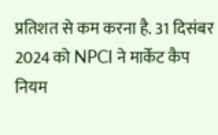प्रतिशत से कम करना है. 31 दिसंबर 2024 को NPCI ने मार्केट कैप नियम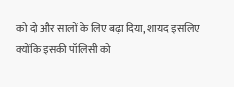को दो और सालों के लिए बढ़ा दिया, शायद इसलिए क्योंकि इसकी पॉलिसी को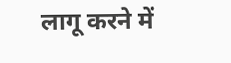लागू करने में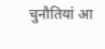चुनौतियां आ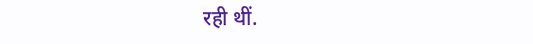रही थीं.